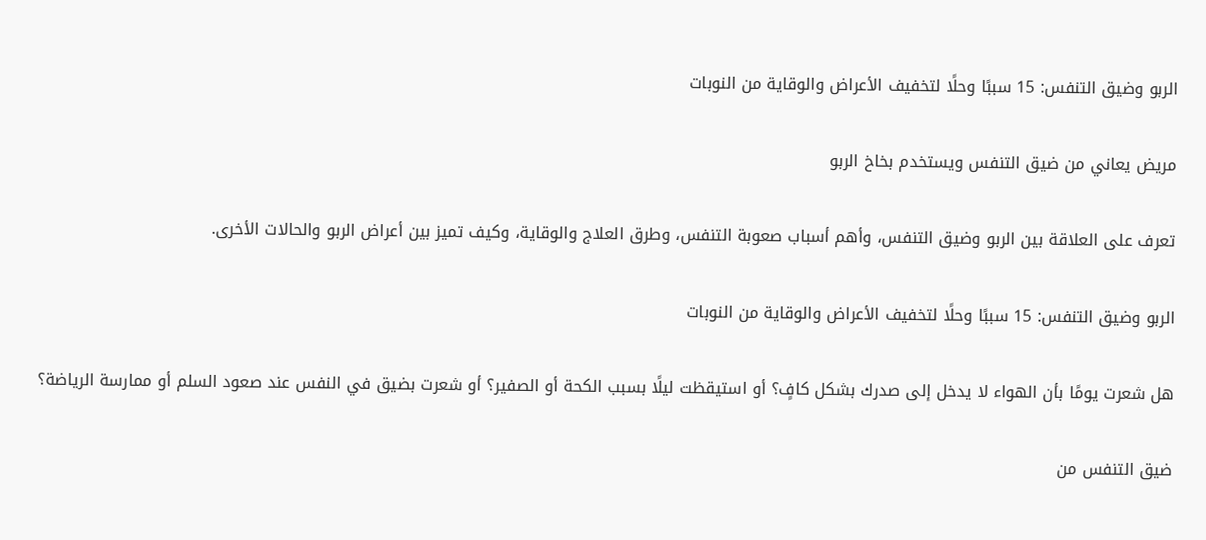الربو وضيق التنفس: 15 سببًا وحلًا لتخفيف الأعراض والوقاية من النوبات

مريض يعاني من ضيق التنفس ويستخدم بخاخ الربو

تعرف على العلاقة بين الربو وضيق التنفس، وأهم أسباب صعوبة التنفس، وطرق العلاج والوقاية، وكيف تميز بين أعراض الربو والحالات الأخرى.

الربو وضيق التنفس: 15 سببًا وحلًا لتخفيف الأعراض والوقاية من النوبات

هل شعرت يومًا بأن الهواء لا يدخل إلى صدرك بشكل كافٍ؟ أو استيقظت ليلًا بسبب الكحة أو الصفير؟ أو شعرت بضيق في النفس عند صعود السلم أو ممارسة الرياضة؟

ضيق التنفس من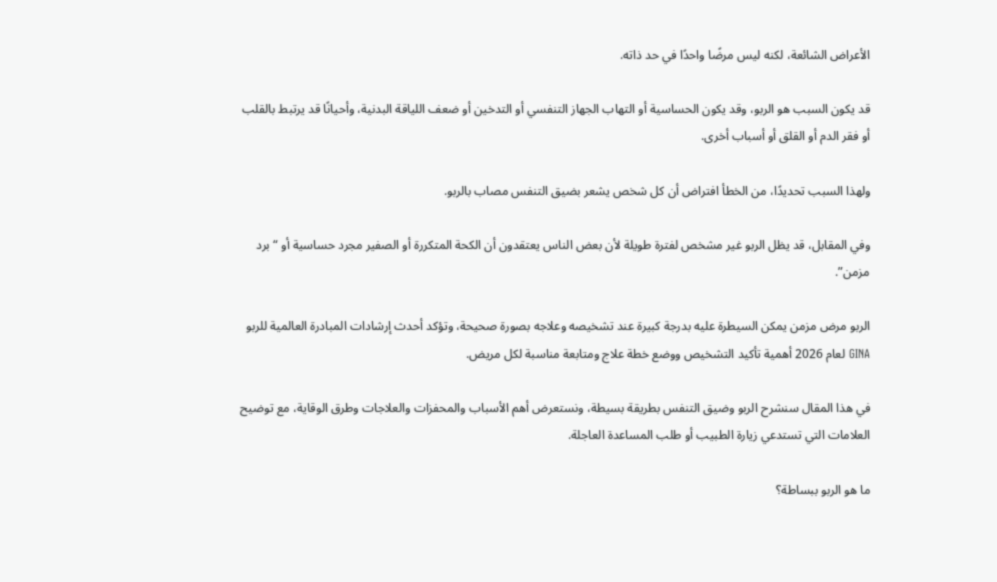الأعراض الشائعة، لكنه ليس مرضًا واحدًا في حد ذاته.

قد يكون السبب هو الربو، وقد يكون الحساسية أو التهاب الجهاز التنفسي أو التدخين أو ضعف اللياقة البدنية، وأحيانًا قد يرتبط بالقلب أو فقر الدم أو القلق أو أسباب أخرى.

ولهذا السبب تحديدًا، من الخطأ افتراض أن كل شخص يشعر بضيق التنفس مصاب بالربو.

وفي المقابل، قد يظل الربو غير مشخص لفترة طويلة لأن بعض الناس يعتقدون أن الكحة المتكررة أو الصفير مجرد حساسية أو “برد مزمن”.

الربو مرض مزمن يمكن السيطرة عليه بدرجة كبيرة عند تشخيصه وعلاجه بصورة صحيحة، وتؤكد أحدث إرشادات المبادرة العالمية للربو GINA لعام 2026 أهمية تأكيد التشخيص ووضع خطة علاج ومتابعة مناسبة لكل مريض.

في هذا المقال سنشرح الربو وضيق التنفس بطريقة بسيطة، ونستعرض أهم الأسباب والمحفزات والعلاجات وطرق الوقاية، مع توضيح العلامات التي تستدعي زيارة الطبيب أو طلب المساعدة العاجلة.

ما هو الربو ببساطة؟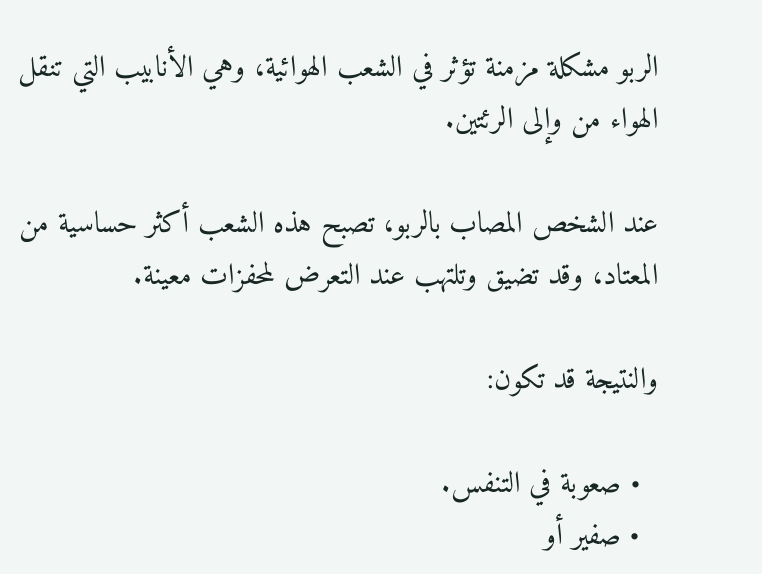الربو مشكلة مزمنة تؤثر في الشعب الهوائية، وهي الأنابيب التي تنقل الهواء من وإلى الرئتين.

عند الشخص المصاب بالربو، تصبح هذه الشعب أكثر حساسية من المعتاد، وقد تضيق وتلتهب عند التعرض لمحفزات معينة.

والنتيجة قد تكون:

  • صعوبة في التنفس.
  • صفير أو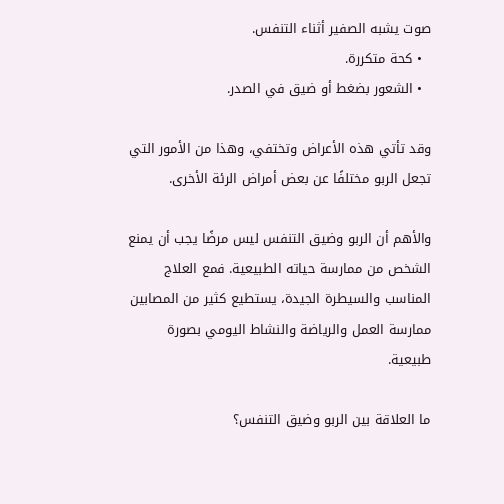صوت يشبه الصفير أثناء التنفس.
  • كحة متكررة.
  • الشعور بضغط أو ضيق في الصدر.

وقد تأتي هذه الأعراض وتختفي، وهذا من الأمور التي تجعل الربو مختلفًا عن بعض أمراض الرئة الأخرى.

والأهم أن الربو وضيق التنفس ليس مرضًا يجب أن يمنع الشخص من ممارسة حياته الطبيعية. فمع العلاج المناسب والسيطرة الجيدة، يستطيع كثير من المصابين ممارسة العمل والرياضة والنشاط اليومي بصورة طبيعية.

ما العلاقة بين الربو وضيق التنفس؟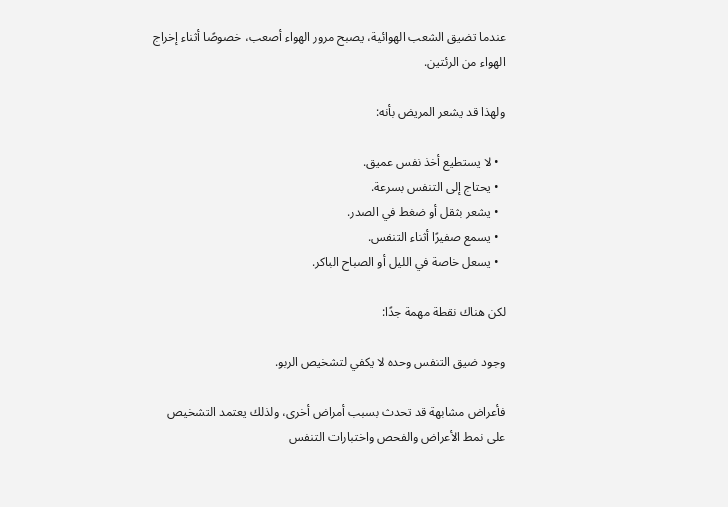عندما تضيق الشعب الهوائية، يصبح مرور الهواء أصعب، خصوصًا أثناء إخراج الهواء من الرئتين.

ولهذا قد يشعر المريض بأنه:

  • لا يستطيع أخذ نفس عميق.
  • يحتاج إلى التنفس بسرعة.
  • يشعر بثقل أو ضغط في الصدر.
  • يسمع صفيرًا أثناء التنفس.
  • يسعل خاصة في الليل أو الصباح الباكر.

لكن هناك نقطة مهمة جدًا:

وجود ضيق التنفس وحده لا يكفي لتشخيص الربو.

فأعراض مشابهة قد تحدث بسبب أمراض أخرى، ولذلك يعتمد التشخيص على نمط الأعراض والفحص واختبارات التنفس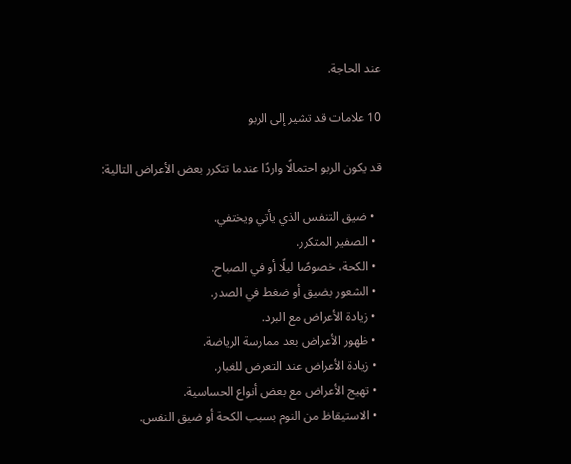عند الحاجة.

10 علامات قد تشير إلى الربو

قد يكون الربو احتمالًا واردًا عندما تتكرر بعض الأعراض التالية:

  • ضيق التنفس الذي يأتي ويختفي.
  • الصفير المتكرر.
  • الكحة، خصوصًا ليلًا أو في الصباح.
  • الشعور بضيق أو ضغط في الصدر.
  • زيادة الأعراض مع البرد.
  • ظهور الأعراض بعد ممارسة الرياضة.
  • زيادة الأعراض عند التعرض للغبار.
  • تهيج الأعراض مع بعض أنواع الحساسية.
  • الاستيقاظ من النوم بسبب الكحة أو ضيق النفس.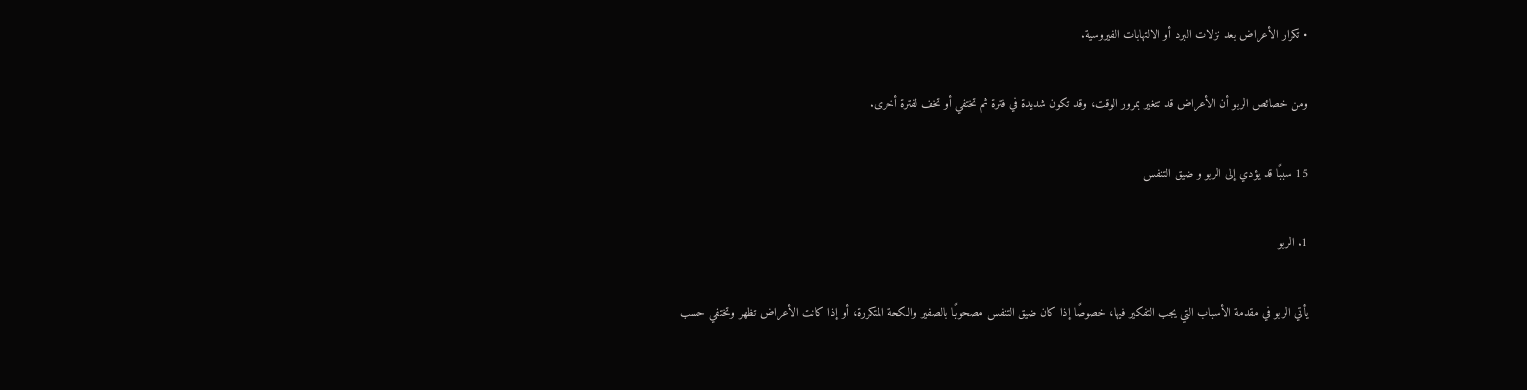• تكرار الأعراض بعد نزلات البرد أو الالتهابات الفيروسية.

ومن خصائص الربو أن الأعراض قد تتغير بمرور الوقت، وقد تكون شديدة في فترة ثم تختفي أو تخف لفترة أخرى.

15 سببًا قد يؤدي إلى الربو و ضيق التنفس

1. الربو

يأتي الربو في مقدمة الأسباب التي يجب التفكير فيها، خصوصًا إذا كان ضيق التنفس مصحوبًا بالصفير والكحة المتكررة، أو إذا كانت الأعراض تظهر وتختفي حسب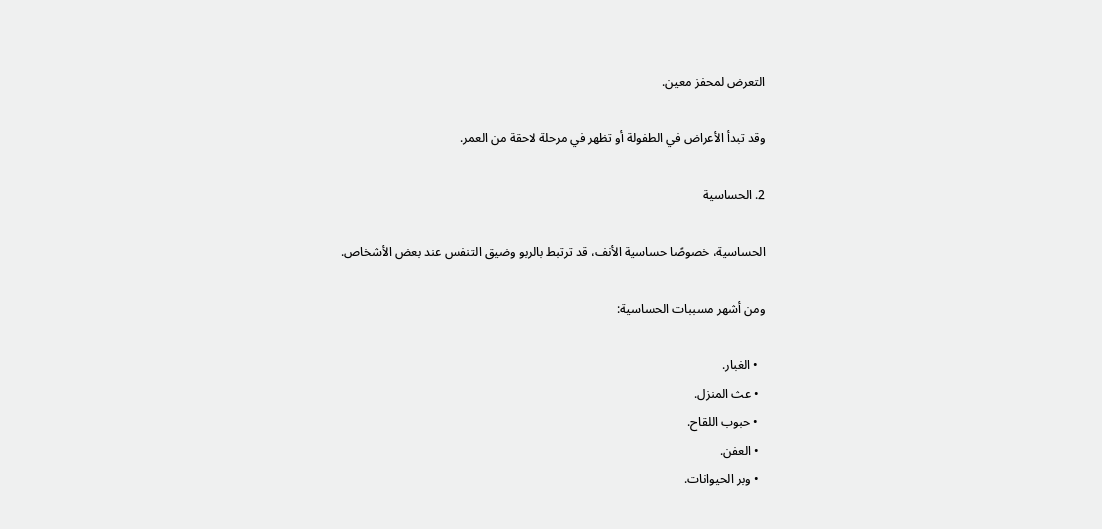التعرض لمحفز معين.

وقد تبدأ الأعراض في الطفولة أو تظهر في مرحلة لاحقة من العمر.

2. الحساسية

الحساسية، خصوصًا حساسية الأنف، قد ترتبط بالربو وضيق التنفس عند بعض الأشخاص.

ومن أشهر مسببات الحساسية:

  • الغبار.
  • عث المنزل.
  • حبوب اللقاح.
  • العفن.
  • وبر الحيوانات.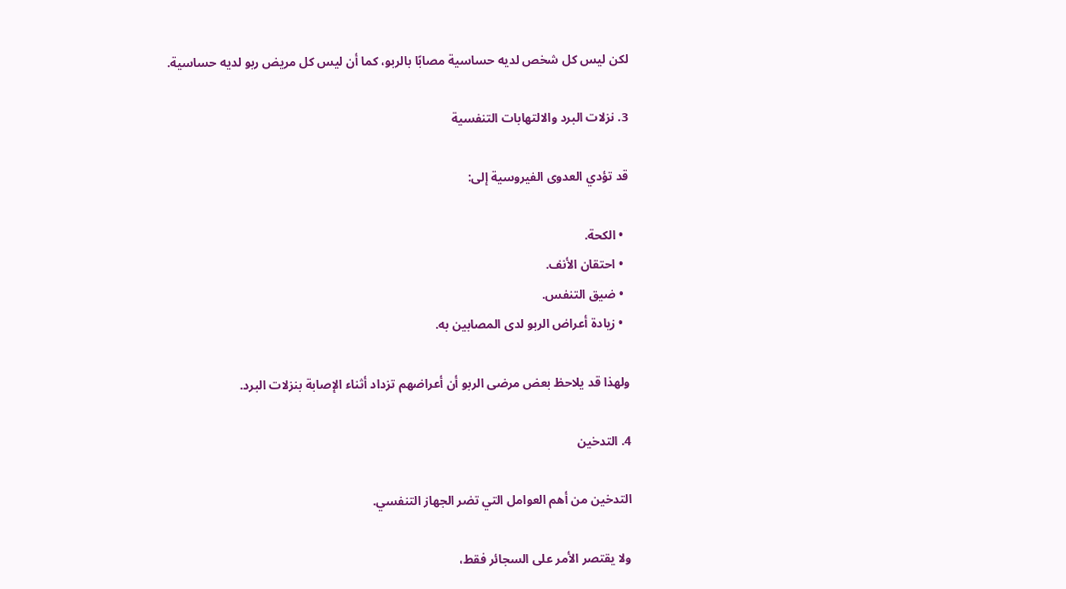لكن ليس كل شخص لديه حساسية مصابًا بالربو، كما أن ليس كل مريض ربو لديه حساسية.

3. نزلات البرد والالتهابات التنفسية

قد تؤدي العدوى الفيروسية إلى:

  • الكحة.
  • احتقان الأنف.
  • ضيق التنفس.
  • زيادة أعراض الربو لدى المصابين به.

ولهذا قد يلاحظ بعض مرضى الربو أن أعراضهم تزداد أثناء الإصابة بنزلات البرد.

4. التدخين

التدخين من أهم العوامل التي تضر الجهاز التنفسي.

ولا يقتصر الأمر على السجائر فقط،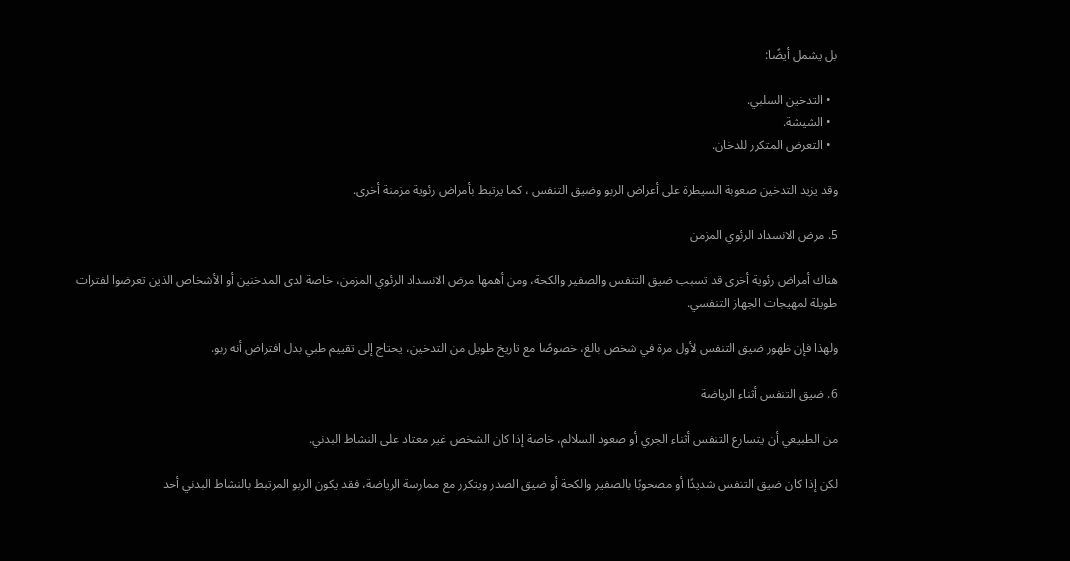بل يشمل أيضًا:

  • التدخين السلبي.
  • الشيشة.
  • التعرض المتكرر للدخان.

وقد يزيد التدخين صعوبة السيطرة على أعراض الربو وضيق التنفس ، كما يرتبط بأمراض رئوية مزمنة أخرى.

5. مرض الانسداد الرئوي المزمن

هناك أمراض رئوية أخرى قد تسبب ضيق التنفس والصفير والكحة، ومن أهمها مرض الانسداد الرئوي المزمن، خاصة لدى المدخنين أو الأشخاص الذين تعرضوا لفترات طويلة لمهيجات الجهاز التنفسي.

ولهذا فإن ظهور ضيق التنفس لأول مرة في شخص بالغ، خصوصًا مع تاريخ طويل من التدخين، يحتاج إلى تقييم طبي بدل افتراض أنه ربو.

6. ضيق التنفس أثناء الرياضة

من الطبيعي أن يتسارع التنفس أثناء الجري أو صعود السلالم، خاصة إذا كان الشخص غير معتاد على النشاط البدني.

لكن إذا كان ضيق التنفس شديدًا أو مصحوبًا بالصفير والكحة أو ضيق الصدر ويتكرر مع ممارسة الرياضة، فقد يكون الربو المرتبط بالنشاط البدني أحد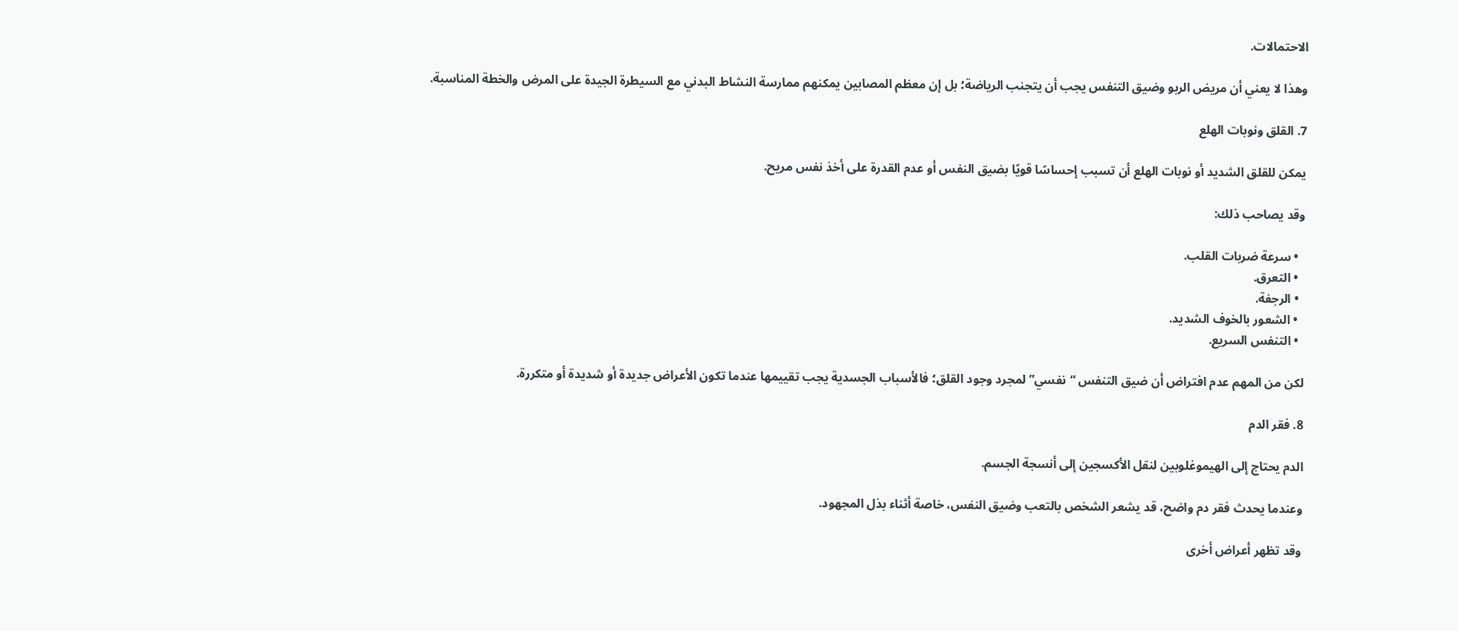الاحتمالات.

وهذا لا يعني أن مريض الربو وضيق التنفس يجب أن يتجنب الرياضة؛ بل إن معظم المصابين يمكنهم ممارسة النشاط البدني مع السيطرة الجيدة على المرض والخطة المناسبة.

7. القلق ونوبات الهلع

يمكن للقلق الشديد أو نوبات الهلع أن تسبب إحساسًا قويًا بضيق النفس أو عدم القدرة على أخذ نفس مريح.

وقد يصاحب ذلك:

  • سرعة ضربات القلب.
  • التعرق.
  • الرجفة.
  • الشعور بالخوف الشديد.
  • التنفس السريع.

لكن من المهم عدم افتراض أن ضيق التنفس “نفسي” لمجرد وجود القلق؛ فالأسباب الجسدية يجب تقييمها عندما تكون الأعراض جديدة أو شديدة أو متكررة.

8. فقر الدم

الدم يحتاج إلى الهيموغلوبين لنقل الأكسجين إلى أنسجة الجسم.

وعندما يحدث فقر دم واضح، قد يشعر الشخص بالتعب وضيق النفس، خاصة أثناء بذل المجهود.

وقد تظهر أعراض أخرى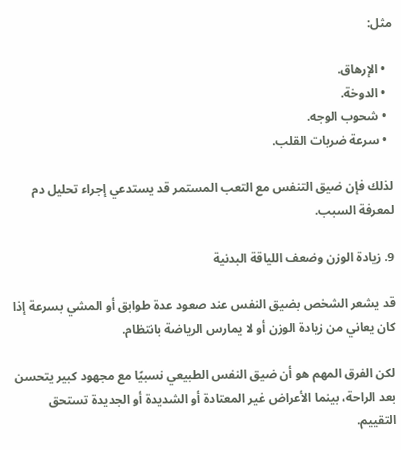مثل:

  • الإرهاق.
  • الدوخة.
  • شحوب الوجه.
  • سرعة ضربات القلب.

لذلك فإن ضيق التنفس مع التعب المستمر قد يستدعي إجراء تحليل دم لمعرفة السبب.

9. زيادة الوزن وضعف اللياقة البدنية

قد يشعر الشخص بضيق النفس عند صعود عدة طوابق أو المشي بسرعة إذا كان يعاني من زيادة الوزن أو لا يمارس الرياضة بانتظام.

لكن الفرق المهم هو أن ضيق النفس الطبيعي نسبيًا مع مجهود كبير يتحسن بعد الراحة، بينما الأعراض غير المعتادة أو الشديدة أو الجديدة تستحق التقييم.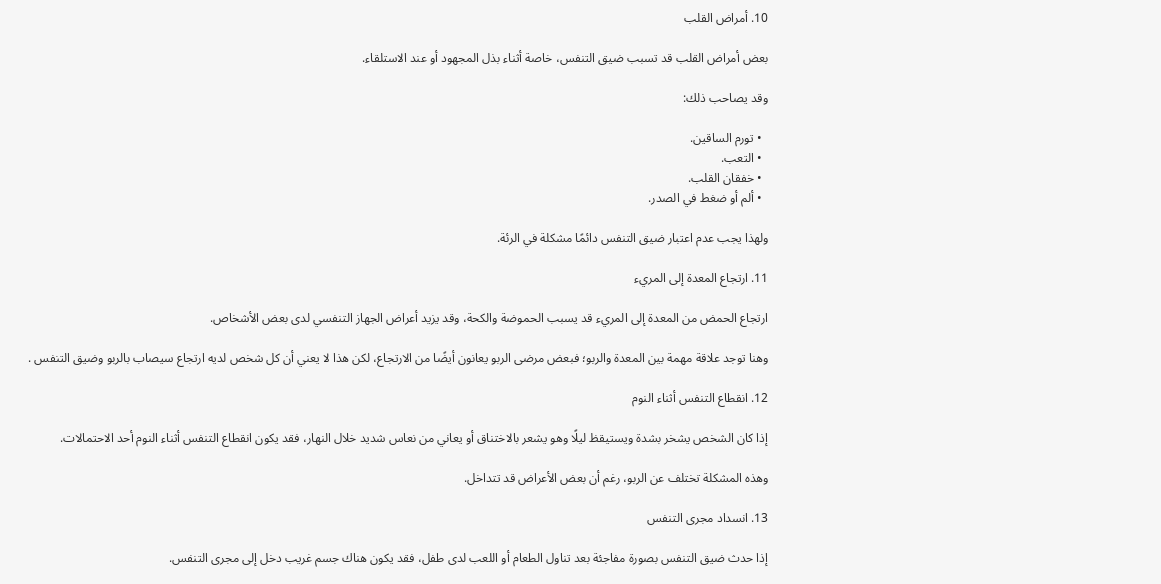10. أمراض القلب

بعض أمراض القلب قد تسبب ضيق التنفس، خاصة أثناء بذل المجهود أو عند الاستلقاء.

وقد يصاحب ذلك:

  • تورم الساقين.
  • التعب.
  • خفقان القلب.
  • ألم أو ضغط في الصدر.

ولهذا يجب عدم اعتبار ضيق التنفس دائمًا مشكلة في الرئة.

11. ارتجاع المعدة إلى المريء

ارتجاع الحمض من المعدة إلى المريء قد يسبب الحموضة والكحة، وقد يزيد أعراض الجهاز التنفسي لدى بعض الأشخاص.

وهنا توجد علاقة مهمة بين المعدة والربو؛ فبعض مرضى الربو يعانون أيضًا من الارتجاع، لكن هذا لا يعني أن كل شخص لديه ارتجاع سيصاب بالربو وضيق التنفس .

12. انقطاع التنفس أثناء النوم

إذا كان الشخص يشخر بشدة ويستيقظ ليلًا وهو يشعر بالاختناق أو يعاني من نعاس شديد خلال النهار، فقد يكون انقطاع التنفس أثناء النوم أحد الاحتمالات.

وهذه المشكلة تختلف عن الربو، رغم أن بعض الأعراض قد تتداخل.

13. انسداد مجرى التنفس

إذا حدث ضيق التنفس بصورة مفاجئة بعد تناول الطعام أو اللعب لدى طفل، فقد يكون هناك جسم غريب دخل إلى مجرى التنفس.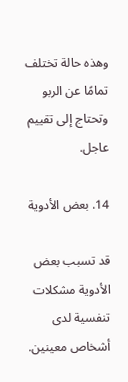وهذه حالة تختلف تمامًا عن الربو وتحتاج إلى تقييم عاجل.

14. بعض الأدوية

قد تسبب بعض الأدوية مشكلات تنفسية لدى أشخاص معينين.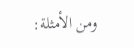ومن الأمثلة: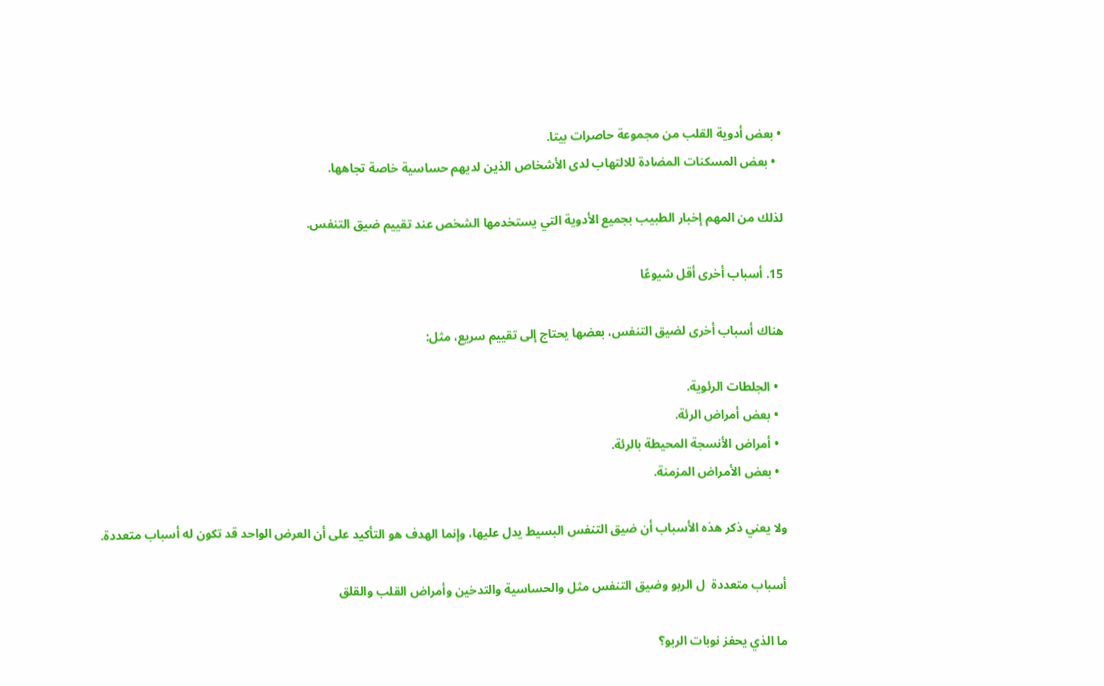• بعض أدوية القلب من مجموعة حاصرات بيتا.
  • بعض المسكنات المضادة للالتهاب لدى الأشخاص الذين لديهم حساسية خاصة تجاهها.

لذلك من المهم إخبار الطبيب بجميع الأدوية التي يستخدمها الشخص عند تقييم ضيق التنفس.

15. أسباب أخرى أقل شيوعًا

هناك أسباب أخرى لضيق التنفس، بعضها يحتاج إلى تقييم سريع، مثل:

  • الجلطات الرئوية.
  • بعض أمراض الرئة.
  • أمراض الأنسجة المحيطة بالرئة.
  • بعض الأمراض المزمنة.

ولا يعني ذكر هذه الأسباب أن ضيق التنفس البسيط يدل عليها، وإنما الهدف هو التأكيد على أن العرض الواحد قد تكون له أسباب متعددة.

أسباب متعددة  ل الربو وضيق التنفس مثل والحساسية والتدخين وأمراض القلب والقلق

ما الذي يحفز نوبات الربو؟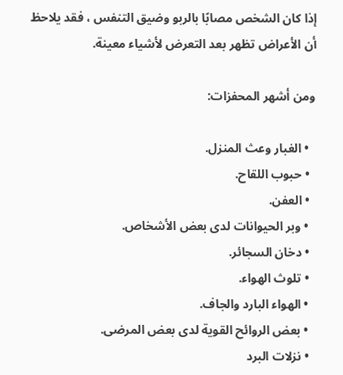إذا كان الشخص مصابًا بالربو وضيق التنفس ، فقد يلاحظ أن الأعراض تظهر بعد التعرض لأشياء معينة.

ومن أشهر المحفزات:

  • الغبار وعث المنزل.
  • حبوب اللقاح.
  • العفن.
  • وبر الحيوانات لدى بعض الأشخاص.
  • دخان السجائر.
  • تلوث الهواء.
  • الهواء البارد والجاف.
  • بعض الروائح القوية لدى بعض المرضى.
  • نزلات البرد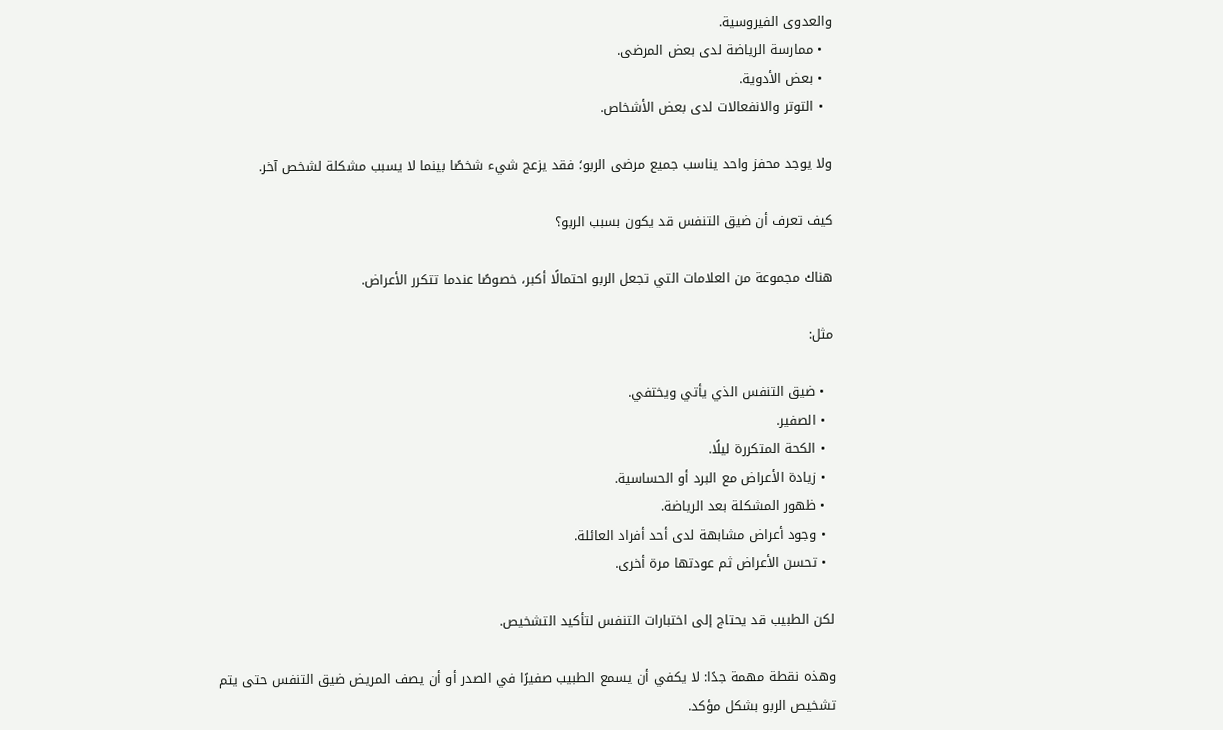والعدوى الفيروسية.
  • ممارسة الرياضة لدى بعض المرضى.
  • بعض الأدوية.
  • التوتر والانفعالات لدى بعض الأشخاص.

ولا يوجد محفز واحد يناسب جميع مرضى الربو؛ فقد يزعج شيء شخصًا بينما لا يسبب مشكلة لشخص آخر.

كيف تعرف أن ضيق التنفس قد يكون بسبب الربو؟

هناك مجموعة من العلامات التي تجعل الربو احتمالًا أكبر، خصوصًا عندما تتكرر الأعراض.

مثل:

  • ضيق التنفس الذي يأتي ويختفي.
  • الصفير.
  • الكحة المتكررة ليلًا.
  • زيادة الأعراض مع البرد أو الحساسية.
  • ظهور المشكلة بعد الرياضة.
  • وجود أعراض مشابهة لدى أحد أفراد العائلة.
  • تحسن الأعراض ثم عودتها مرة أخرى.

لكن الطبيب قد يحتاج إلى اختبارات التنفس لتأكيد التشخيص.

وهذه نقطة مهمة جدًا: لا يكفي أن يسمع الطبيب صفيرًا في الصدر أو أن يصف المريض ضيق التنفس حتى يتم تشخيص الربو بشكل مؤكد.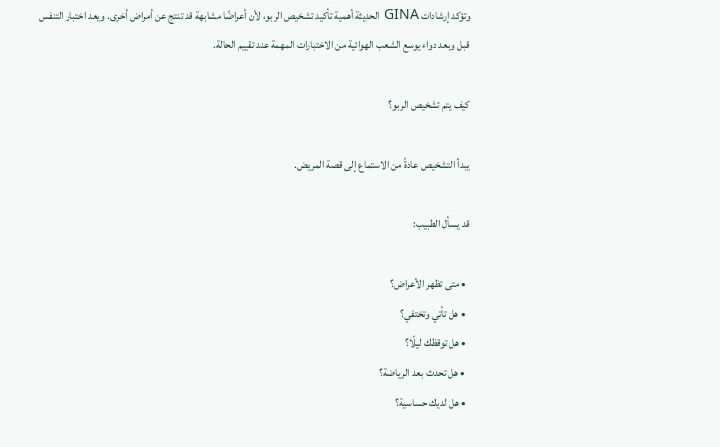وتؤكد إرشادات GINA الحديثة أهمية تأكيد تشخيص الربو، لأن أعراضًا مشابهة قد تنتج عن أمراض أخرى. ويعد اختبار التنفس قبل وبعد دواء يوسع الشعب الهوائية من الاختبارات المهمة عند تقييم الحالة.

كيف يتم تشخيص الربو؟

يبدأ التشخيص عادةً من الاستماع إلى قصة المريض.

قد يسأل الطبيب:

  • متى تظهر الأعراض؟
  • هل تأتي وتختفي؟
  • هل توقظك ليلًا؟
  • هل تحدث بعد الرياضة؟
  • هل لديك حساسية؟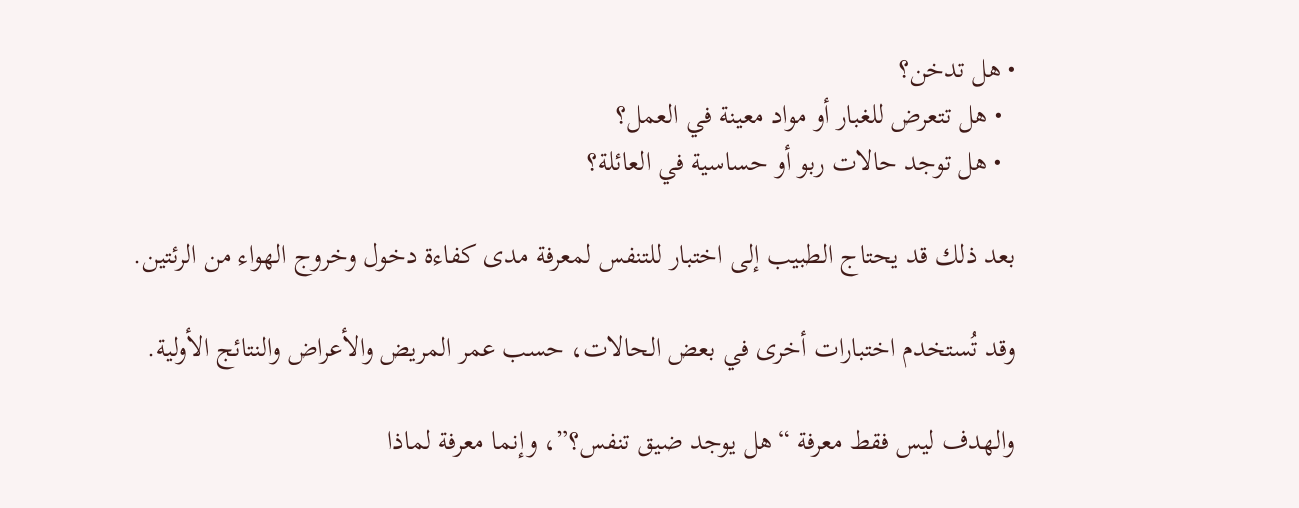• هل تدخن؟
  • هل تتعرض للغبار أو مواد معينة في العمل؟
  • هل توجد حالات ربو أو حساسية في العائلة؟

بعد ذلك قد يحتاج الطبيب إلى اختبار للتنفس لمعرفة مدى كفاءة دخول وخروج الهواء من الرئتين.

وقد تُستخدم اختبارات أخرى في بعض الحالات، حسب عمر المريض والأعراض والنتائج الأولية.

والهدف ليس فقط معرفة “هل يوجد ضيق تنفس؟”، وإنما معرفة لماذا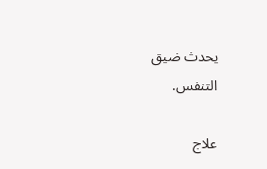يحدث ضيق التنفس.

علاج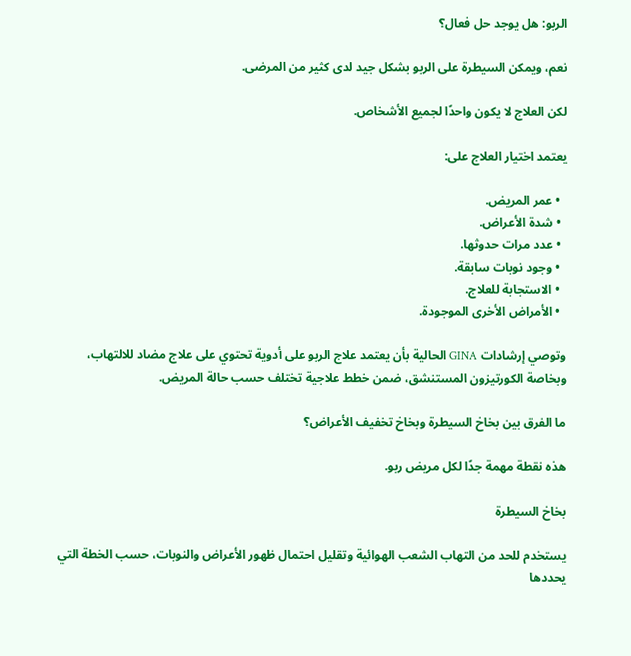الربو: هل يوجد حل فعال؟

نعم، ويمكن السيطرة على الربو بشكل جيد لدى كثير من المرضى.

لكن العلاج لا يكون واحدًا لجميع الأشخاص.

يعتمد اختيار العلاج على:

  • عمر المريض.
  • شدة الأعراض.
  • عدد مرات حدوثها.
  • وجود نوبات سابقة.
  • الاستجابة للعلاج.
  • الأمراض الأخرى الموجودة.

وتوصي إرشادات GINA الحالية بأن يعتمد علاج الربو على أدوية تحتوي على علاج مضاد للالتهاب، وبخاصة الكورتيزون المستنشق، ضمن خطط علاجية تختلف حسب حالة المريض.

ما الفرق بين بخاخ السيطرة وبخاخ تخفيف الأعراض؟

هذه نقطة مهمة جدًا لكل مريض ربو.

بخاخ السيطرة

يستخدم للحد من التهاب الشعب الهوائية وتقليل احتمال ظهور الأعراض والنوبات، حسب الخطة التي يحددها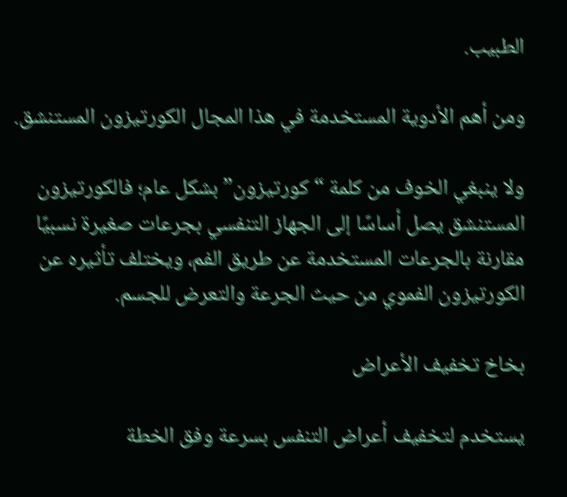الطبيب.

ومن أهم الأدوية المستخدمة في هذا المجال الكورتيزون المستنشق.

ولا ينبغي الخوف من كلمة “كورتيزون” بشكل عام؛ فالكورتيزون المستنشق يصل أساسًا إلى الجهاز التنفسي بجرعات صغيرة نسبيًا مقارنة بالجرعات المستخدمة عن طريق الفم، ويختلف تأثيره عن الكورتيزون الفموي من حيث الجرعة والتعرض للجسم.

بخاخ تخفيف الأعراض

يستخدم لتخفيف أعراض التنفس بسرعة وفق الخطة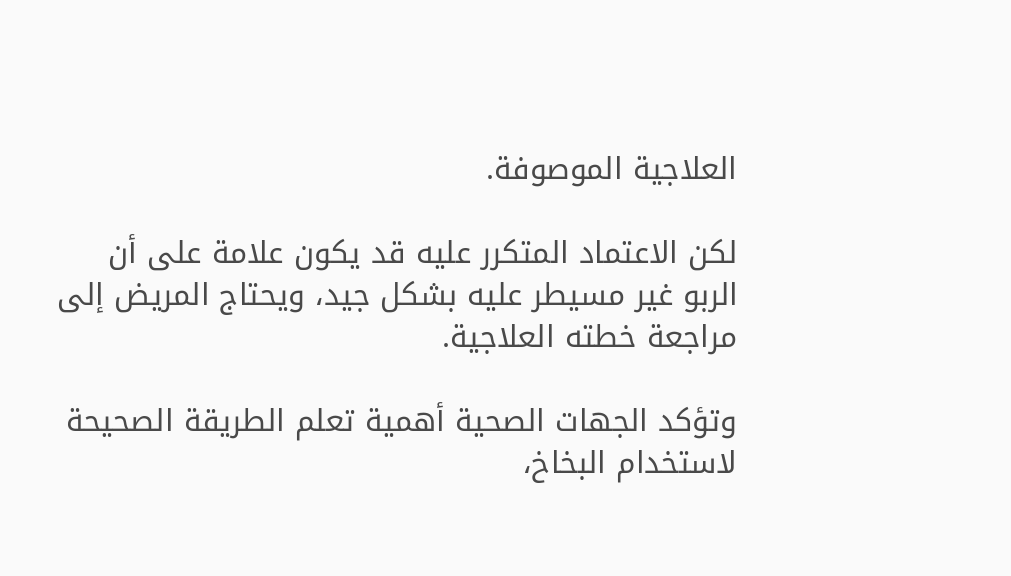العلاجية الموصوفة.

لكن الاعتماد المتكرر عليه قد يكون علامة على أن الربو غير مسيطر عليه بشكل جيد، ويحتاج المريض إلى مراجعة خطته العلاجية.

وتؤكد الجهات الصحية أهمية تعلم الطريقة الصحيحة لاستخدام البخاخ،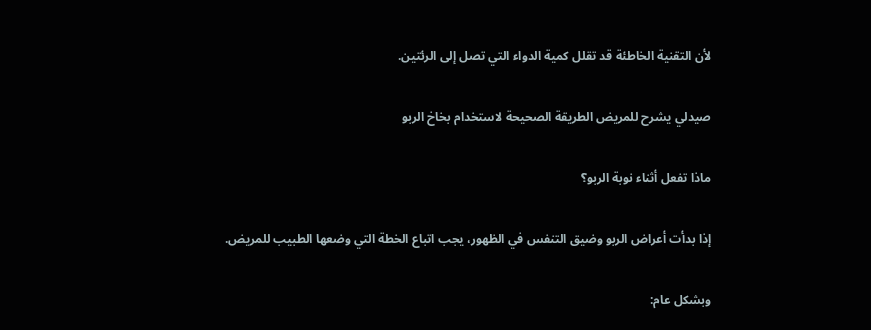لأن التقنية الخاطئة قد تقلل كمية الدواء التي تصل إلى الرئتين.

صيدلي يشرح للمريض الطريقة الصحيحة لاستخدام بخاخ الربو

ماذا تفعل أثناء نوبة الربو؟

إذا بدأت أعراض الربو وضيق التنفس في الظهور، يجب اتباع الخطة التي وضعها الطبيب للمريض.

وبشكل عام: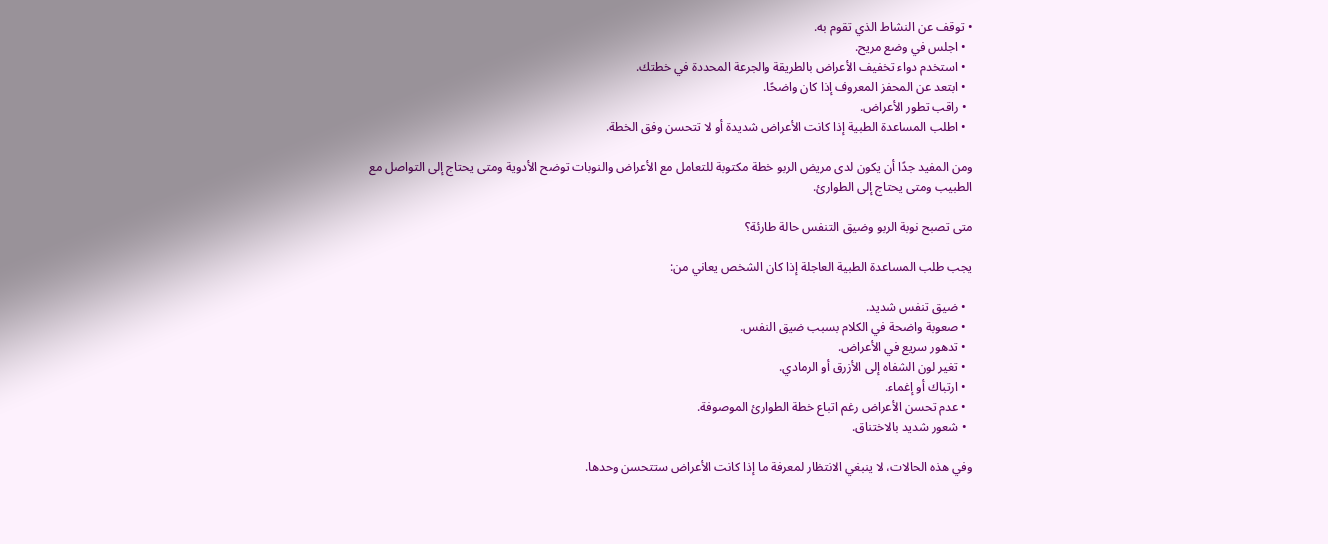• توقف عن النشاط الذي تقوم به.
  • اجلس في وضع مريح.
  • استخدم دواء تخفيف الأعراض بالطريقة والجرعة المحددة في خطتك.
  • ابتعد عن المحفز المعروف إذا كان واضحًا.
  • راقب تطور الأعراض.
  • اطلب المساعدة الطبية إذا كانت الأعراض شديدة أو لا تتحسن وفق الخطة.

ومن المفيد جدًا أن يكون لدى مريض الربو خطة مكتوبة للتعامل مع الأعراض والنوبات توضح الأدوية ومتى يحتاج إلى التواصل مع الطبيب ومتى يحتاج إلى الطوارئ.

متى تصبح نوبة الربو وضيق التنفس حالة طارئة؟

يجب طلب المساعدة الطبية العاجلة إذا كان الشخص يعاني من:

  • ضيق تنفس شديد.
  • صعوبة واضحة في الكلام بسبب ضيق النفس.
  • تدهور سريع في الأعراض.
  • تغير لون الشفاه إلى الأزرق أو الرمادي.
  • ارتباك أو إغماء.
  • عدم تحسن الأعراض رغم اتباع خطة الطوارئ الموصوفة.
  • شعور شديد بالاختناق.

وفي هذه الحالات، لا ينبغي الانتظار لمعرفة ما إذا كانت الأعراض ستتحسن وحدها.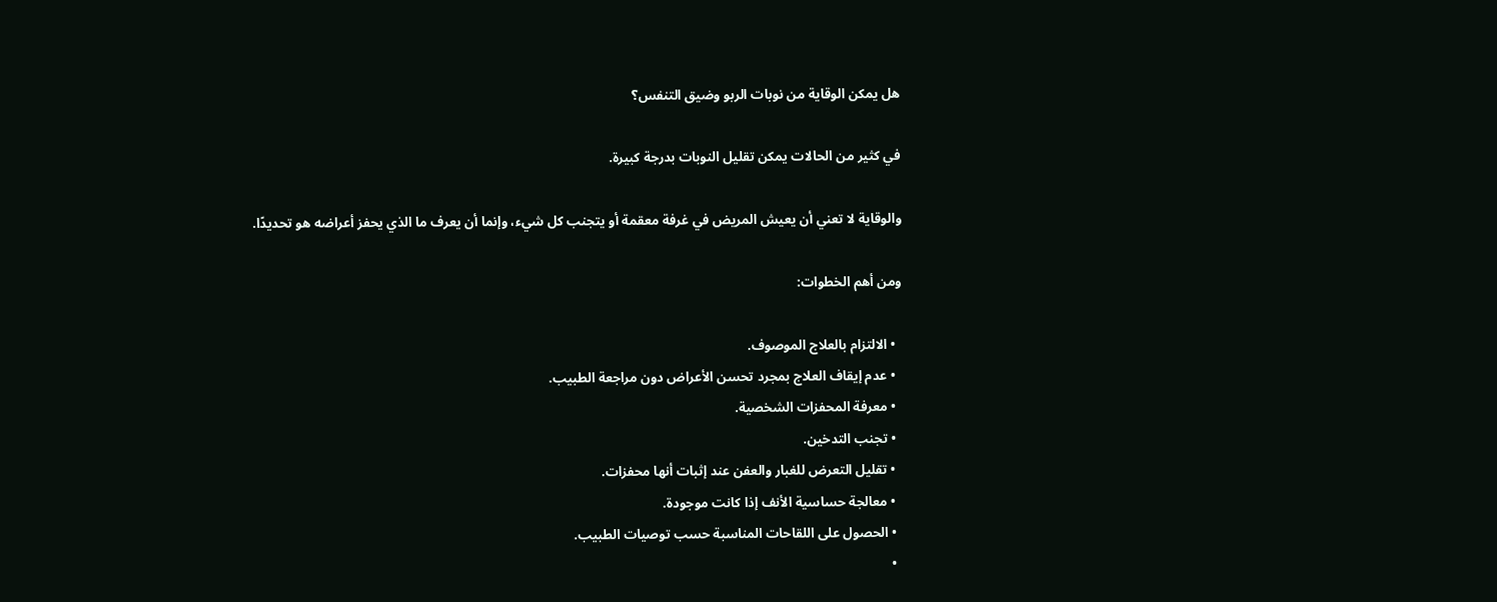هل يمكن الوقاية من نوبات الربو وضيق التنفس؟

في كثير من الحالات يمكن تقليل النوبات بدرجة كبيرة.

والوقاية لا تعني أن يعيش المريض في غرفة معقمة أو يتجنب كل شيء، وإنما أن يعرف ما الذي يحفز أعراضه هو تحديدًا.

ومن أهم الخطوات:

  • الالتزام بالعلاج الموصوف.
  • عدم إيقاف العلاج بمجرد تحسن الأعراض دون مراجعة الطبيب.
  • معرفة المحفزات الشخصية.
  • تجنب التدخين.
  • تقليل التعرض للغبار والعفن عند إثبات أنها محفزات.
  • معالجة حساسية الأنف إذا كانت موجودة.
  • الحصول على اللقاحات المناسبة حسب توصيات الطبيب.
  •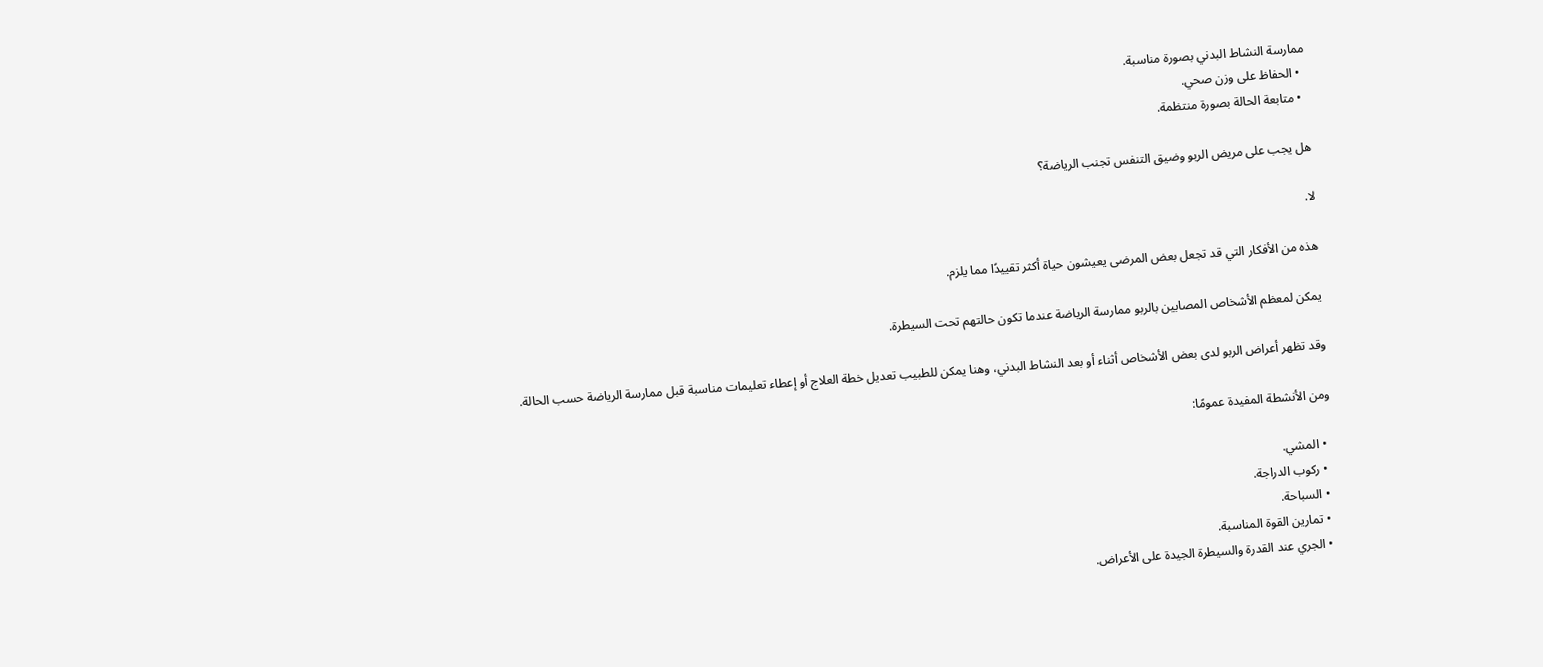ممارسة النشاط البدني بصورة مناسبة.
  • الحفاظ على وزن صحي.
  • متابعة الحالة بصورة منتظمة.

هل يجب على مريض الربو وضيق التنفس تجنب الرياضة؟

لا.

هذه من الأفكار التي قد تجعل بعض المرضى يعيشون حياة أكثر تقييدًا مما يلزم.

يمكن لمعظم الأشخاص المصابين بالربو ممارسة الرياضة عندما تكون حالتهم تحت السيطرة.

وقد تظهر أعراض الربو لدى بعض الأشخاص أثناء أو بعد النشاط البدني، وهنا يمكن للطبيب تعديل خطة العلاج أو إعطاء تعليمات مناسبة قبل ممارسة الرياضة حسب الحالة.

ومن الأنشطة المفيدة عمومًا:

  • المشي.
  • ركوب الدراجة.
  • السباحة.
  • تمارين القوة المناسبة.
  • الجري عند القدرة والسيطرة الجيدة على الأعراض.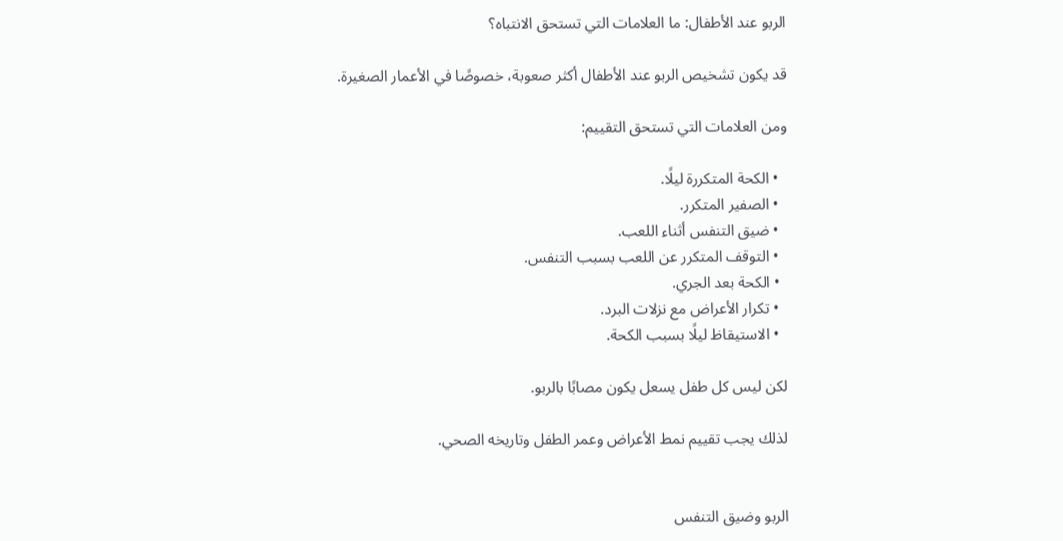الربو عند الأطفال: ما العلامات التي تستحق الانتباه؟

قد يكون تشخيص الربو عند الأطفال أكثر صعوبة، خصوصًا في الأعمار الصغيرة.

ومن العلامات التي تستحق التقييم:

  • الكحة المتكررة ليلًا.
  • الصفير المتكرر.
  • ضيق التنفس أثناء اللعب.
  • التوقف المتكرر عن اللعب بسبب التنفس.
  • الكحة بعد الجري.
  • تكرار الأعراض مع نزلات البرد.
  • الاستيقاظ ليلًا بسبب الكحة.

لكن ليس كل طفل يسعل يكون مصابًا بالربو.

لذلك يجب تقييم نمط الأعراض وعمر الطفل وتاريخه الصحي.


الربو وضيق التنفس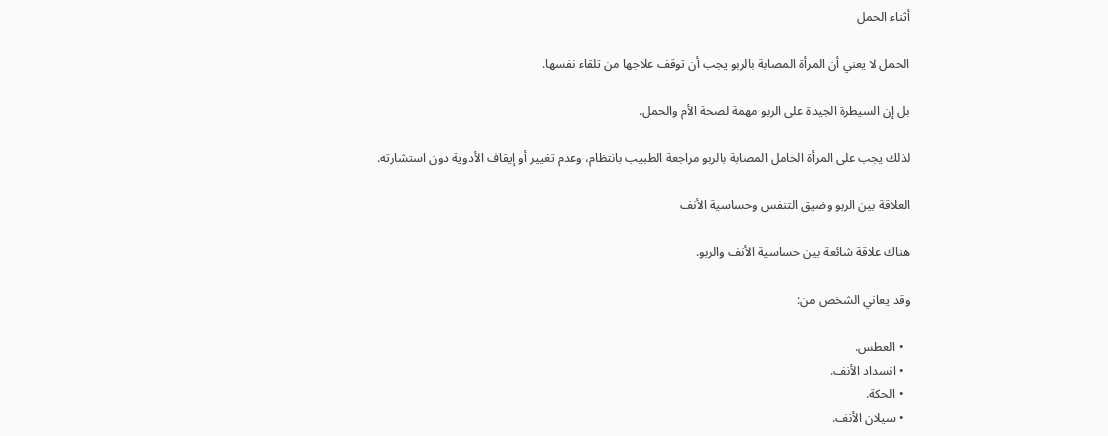أثناء الحمل

الحمل لا يعني أن المرأة المصابة بالربو يجب أن توقف علاجها من تلقاء نفسها.

بل إن السيطرة الجيدة على الربو مهمة لصحة الأم والحمل.

لذلك يجب على المرأة الحامل المصابة بالربو مراجعة الطبيب بانتظام، وعدم تغيير أو إيقاف الأدوية دون استشارته.

العلاقة بين الربو وضيق التنفس وحساسية الأنف

هناك علاقة شائعة بين حساسية الأنف والربو.

وقد يعاني الشخص من:

  • العطس.
  • انسداد الأنف.
  • الحكة.
  • سيلان الأنف.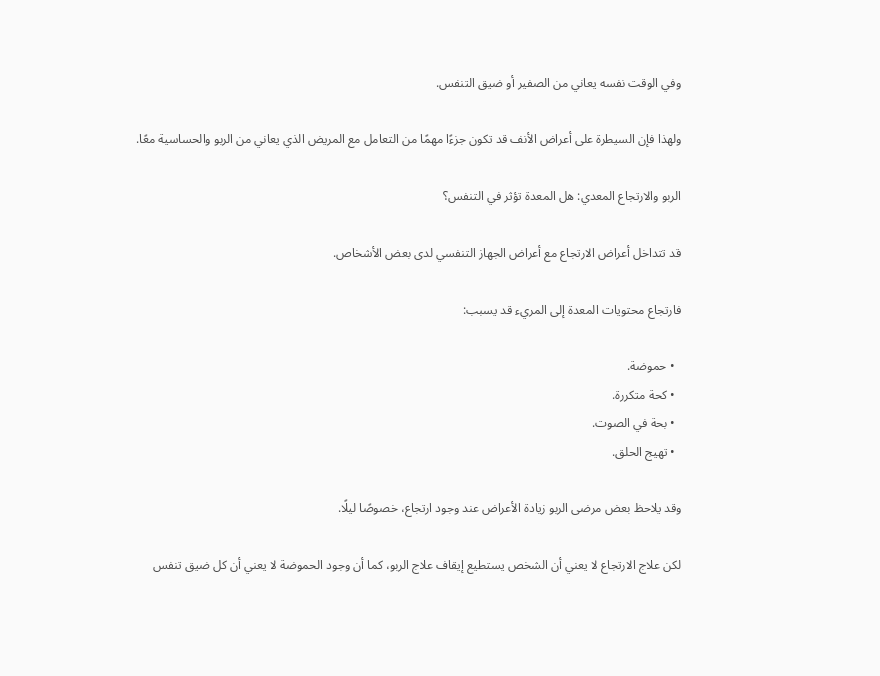وفي الوقت نفسه يعاني من الصفير أو ضيق التنفس.

ولهذا فإن السيطرة على أعراض الأنف قد تكون جزءًا مهمًا من التعامل مع المريض الذي يعاني من الربو والحساسية معًا.

الربو والارتجاع المعدي: هل المعدة تؤثر في التنفس؟

قد تتداخل أعراض الارتجاع مع أعراض الجهاز التنفسي لدى بعض الأشخاص.

فارتجاع محتويات المعدة إلى المريء قد يسبب:

  • حموضة.
  • كحة متكررة.
  • بحة في الصوت.
  • تهيج الحلق.

وقد يلاحظ بعض مرضى الربو زيادة الأعراض عند وجود ارتجاع، خصوصًا ليلًا.

لكن علاج الارتجاع لا يعني أن الشخص يستطيع إيقاف علاج الربو، كما أن وجود الحموضة لا يعني أن كل ضيق تنفس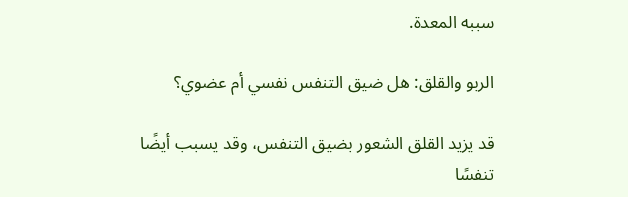سببه المعدة.

الربو والقلق: هل ضيق التنفس نفسي أم عضوي؟

قد يزيد القلق الشعور بضيق التنفس، وقد يسبب أيضًا تنفسًا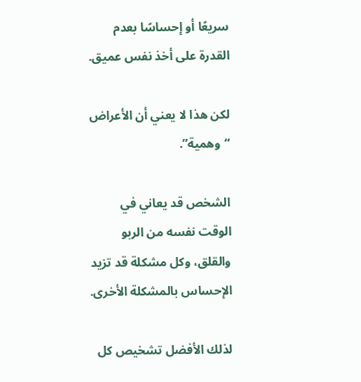سريعًا أو إحساسًا بعدم القدرة على أخذ نفس عميق.

لكن هذا لا يعني أن الأعراض “وهمية”.

الشخص قد يعاني في الوقت نفسه من الربو والقلق، وكل مشكلة قد تزيد الإحساس بالمشكلة الأخرى.

لذلك الأفضل تشخيص كل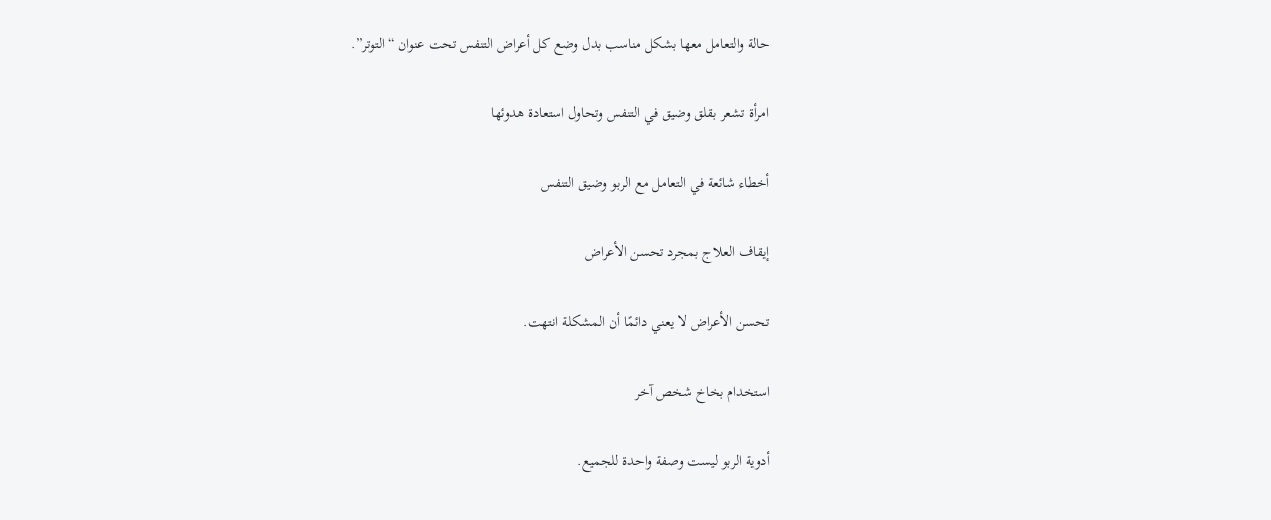حالة والتعامل معها بشكل مناسب بدل وضع كل أعراض التنفس تحت عنوان “التوتر”.

امرأة تشعر بقلق وضيق في التنفس وتحاول استعادة هدوئها

أخطاء شائعة في التعامل مع الربو وضيق التنفس

إيقاف العلاج بمجرد تحسن الأعراض

تحسن الأعراض لا يعني دائمًا أن المشكلة انتهت.

استخدام بخاخ شخص آخر

أدوية الربو ليست وصفة واحدة للجميع.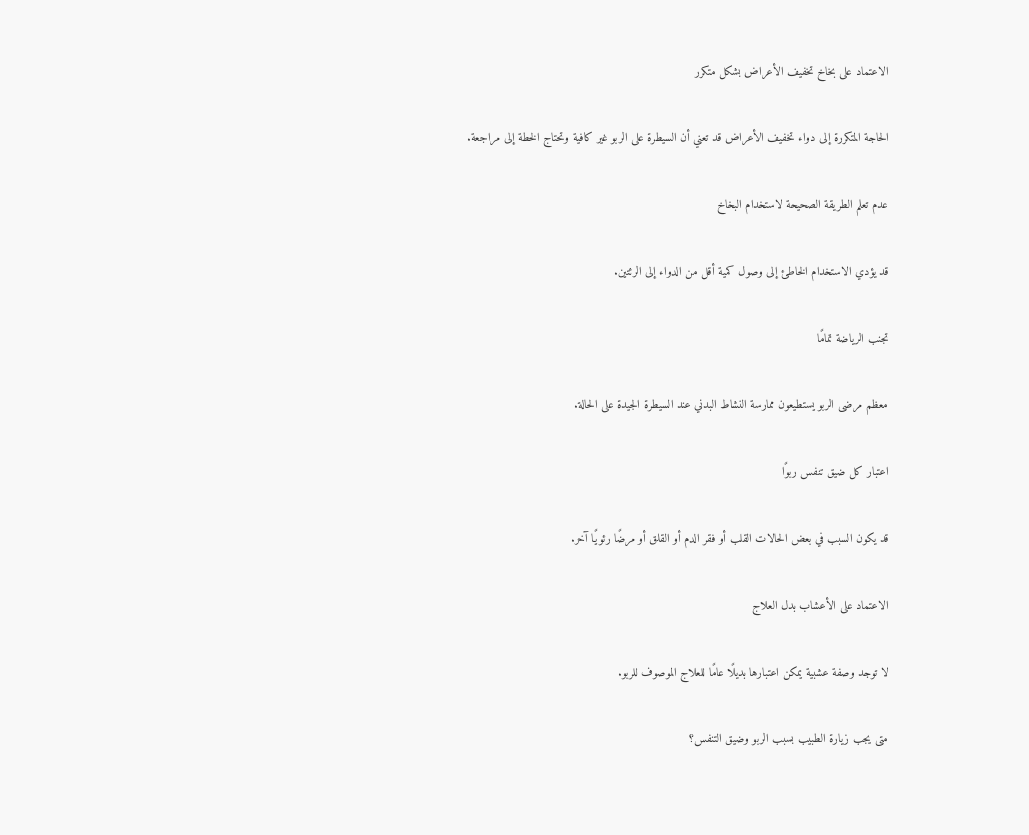الاعتماد على بخاخ تخفيف الأعراض بشكل متكرر

الحاجة المتكررة إلى دواء تخفيف الأعراض قد تعني أن السيطرة على الربو غير كافية وتحتاج الخطة إلى مراجعة.

عدم تعلم الطريقة الصحيحة لاستخدام البخاخ

قد يؤدي الاستخدام الخاطئ إلى وصول كمية أقل من الدواء إلى الرئتين.

تجنب الرياضة تمامًا

معظم مرضى الربو يستطيعون ممارسة النشاط البدني عند السيطرة الجيدة على الحالة.

اعتبار كل ضيق تنفس ربوًا

قد يكون السبب في بعض الحالات القلب أو فقر الدم أو القلق أو مرضًا رئويًا آخر.

الاعتماد على الأعشاب بدل العلاج

لا توجد وصفة عشبية يمكن اعتبارها بديلًا عامًا للعلاج الموصوف للربو.

متى يجب زيارة الطبيب بسبب الربو وضيق التنفس؟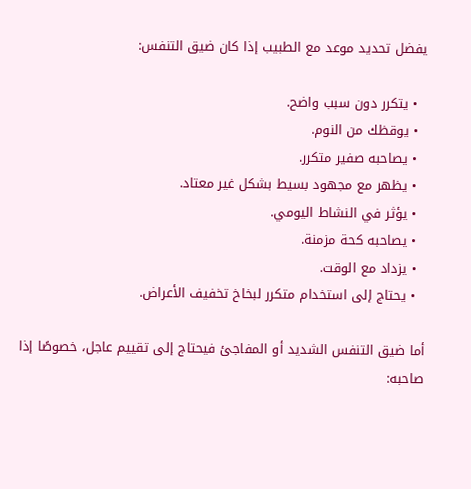يفضل تحديد موعد مع الطبيب إذا كان ضيق التنفس:

  • يتكرر دون سبب واضح.
  • يوقظك من النوم.
  • يصاحبه صفير متكرر.
  • يظهر مع مجهود بسيط بشكل غير معتاد.
  • يؤثر في النشاط اليومي.
  • يصاحبه كحة مزمنة.
  • يزداد مع الوقت.
  • يحتاج إلى استخدام متكرر لبخاخ تخفيف الأعراض.

أما ضيق التنفس الشديد أو المفاجئ فيحتاج إلى تقييم عاجل، خصوصًا إذا صاحبه: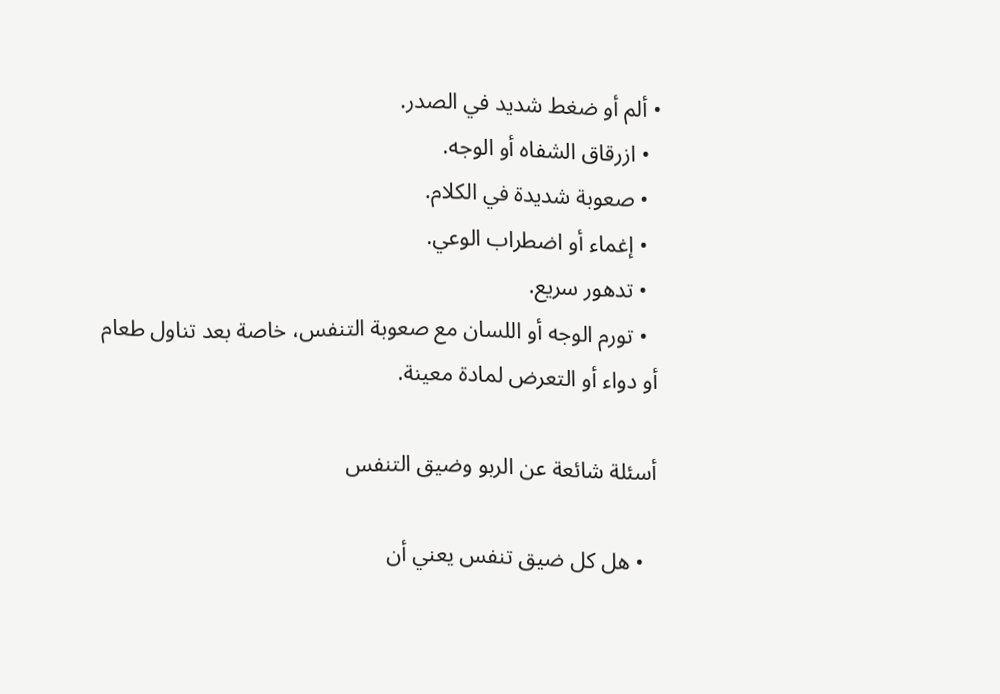• ألم أو ضغط شديد في الصدر.
  • ازرقاق الشفاه أو الوجه.
  • صعوبة شديدة في الكلام.
  • إغماء أو اضطراب الوعي.
  • تدهور سريع.
  • تورم الوجه أو اللسان مع صعوبة التنفس، خاصة بعد تناول طعام أو دواء أو التعرض لمادة معينة.

أسئلة شائعة عن الربو وضيق التنفس

  • هل كل ضيق تنفس يعني أن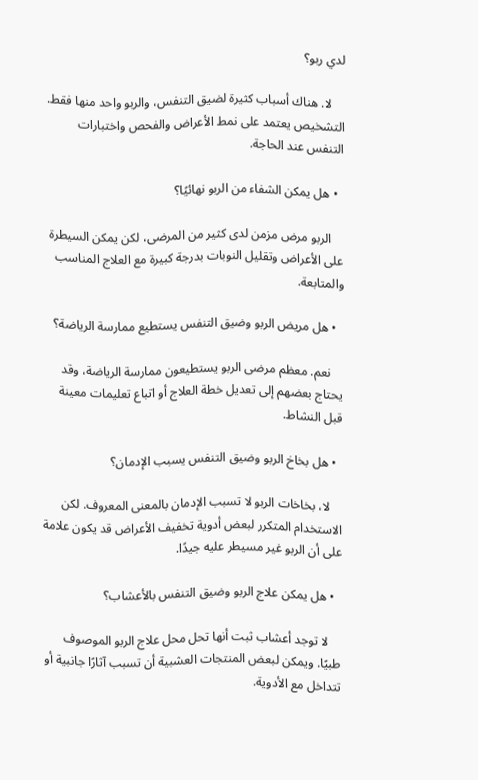لدي ربو؟

    لا. هناك أسباب كثيرة لضيق التنفس، والربو واحد منها فقط. التشخيص يعتمد على نمط الأعراض والفحص واختبارات التنفس عند الحاجة.

  • هل يمكن الشفاء من الربو نهائيًا؟

    الربو مرض مزمن لدى كثير من المرضى، لكن يمكن السيطرة على الأعراض وتقليل النوبات بدرجة كبيرة مع العلاج المناسب والمتابعة.

  • هل مريض الربو وضيق التنفس يستطيع ممارسة الرياضة؟

    نعم. معظم مرضى الربو يستطيعون ممارسة الرياضة، وقد يحتاج بعضهم إلى تعديل خطة العلاج أو اتباع تعليمات معينة قبل النشاط.

  • هل بخاخ الربو وضيق التنفس يسبب الإدمان؟

    لا، بخاخات الربو لا تسبب الإدمان بالمعنى المعروف. لكن الاستخدام المتكرر لبعض أدوية تخفيف الأعراض قد يكون علامة على أن الربو غير مسيطر عليه جيدًا.

  • هل يمكن علاج الربو وضيق التنفس بالأعشاب؟

    لا توجد أعشاب ثبت أنها تحل محل علاج الربو الموصوف طبيًا. ويمكن لبعض المنتجات العشبية أن تسبب آثارًا جانبية أو تتداخل مع الأدوية.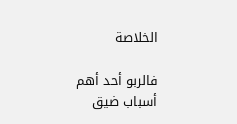الخلاصة

فالربو أحد أهم أسباب ضيق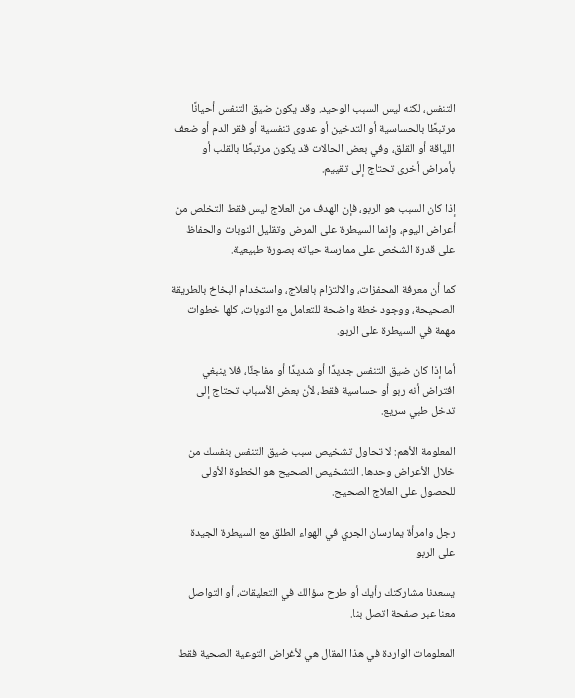التنفس، لكنه ليس السبب الوحيد. وقد يكون ضيق التنفس أحيانًا مرتبطًا بالحساسية أو التدخين أو عدوى تنفسية أو فقر الدم أو ضعف اللياقة أو القلق، وفي بعض الحالات قد يكون مرتبطًا بالقلب أو بأمراض أخرى تحتاج إلى تقييم.

إذا كان السبب هو الربو، فإن الهدف من العلاج ليس فقط التخلص من أعراض اليوم، وإنما السيطرة على المرض وتقليل النوبات والحفاظ على قدرة الشخص على ممارسة حياته بصورة طبيعية.

كما أن معرفة المحفزات، والالتزام بالعلاج، واستخدام البخاخ بالطريقة الصحيحة، ووجود خطة واضحة للتعامل مع النوبات، كلها خطوات مهمة في السيطرة على الربو.

أما إذا كان ضيق التنفس جديدًا أو شديدًا أو مفاجئًا، فلا ينبغي افتراض أنه ربو أو حساسية فقط، لأن بعض الأسباب تحتاج إلى تدخل طبي سريع.

المعلومة الأهم: لا تحاول تشخيص سبب ضيق التنفس بنفسك من خلال الأعراض وحدها. التشخيص الصحيح هو الخطوة الأولى للحصول على العلاج الصحيح.

رجل وامرأة يمارسان الجري في الهواء الطلق مع السيطرة الجيدة على الربو

يسعدنا مشاركتك رأيك أو طرح سؤالك في التعليقات، أو التواصل معنا عبر صفحة اتصل بنا.

المعلومات الواردة في هذا المقال هي لأغراض التوعية الصحية فقط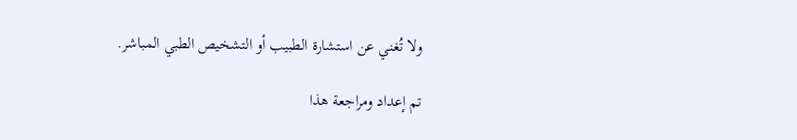ولا تُغني عن استشارة الطبيب أو التشخيص الطبي المباشر.

تم إعداد ومراجعة هذا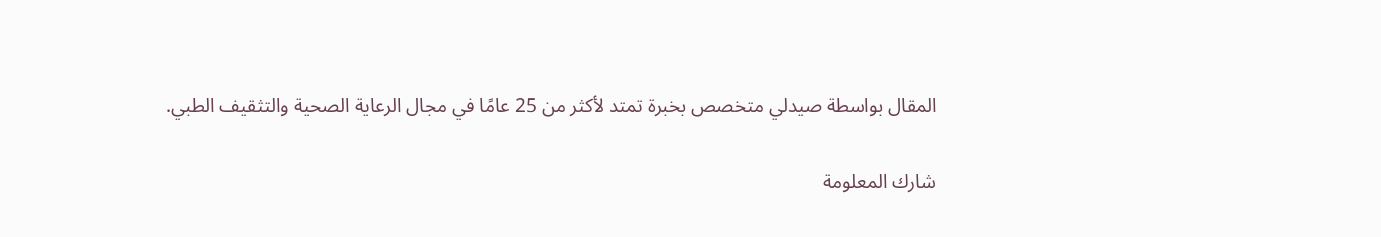المقال بواسطة صيدلي متخصص بخبرة تمتد لأكثر من 25 عامًا في مجال الرعاية الصحية والتثقيف الطبي.

شارك المعلومة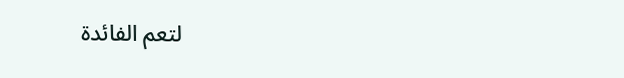لتعم الفائدة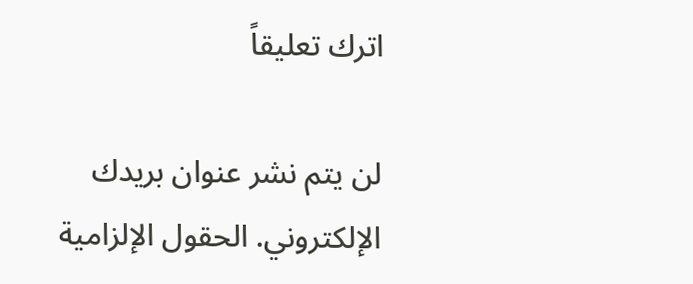اترك تعليقاً

لن يتم نشر عنوان بريدك الإلكتروني. الحقول الإلزامية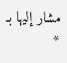مشار إليها بـ *